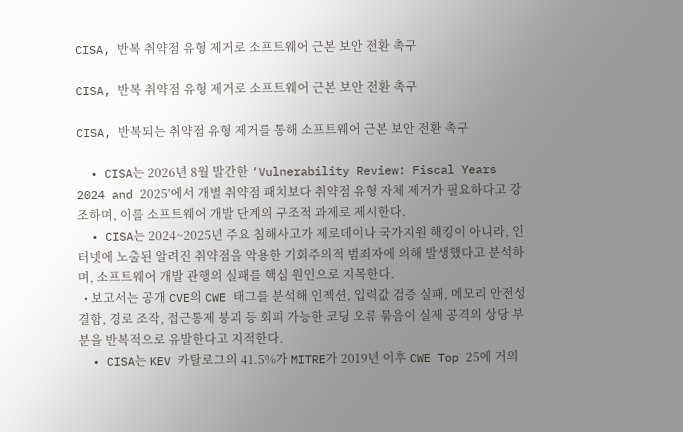CISA, 반복 취약점 유형 제거로 소프트웨어 근본 보안 전환 촉구

CISA, 반복 취약점 유형 제거로 소프트웨어 근본 보안 전환 촉구

CISA, 반복되는 취약점 유형 제거를 통해 소프트웨어 근본 보안 전환 촉구

  • CISA는 2026년 8월 발간한 ‘Vulnerability Review: Fiscal Years 2024 and 2025’에서 개별 취약점 패치보다 취약점 유형 자체 제거가 필요하다고 강조하며, 이를 소프트웨어 개발 단계의 구조적 과제로 제시한다.
  • CISA는 2024~2025년 주요 침해사고가 제로데이나 국가지원 해킹이 아니라, 인터넷에 노출된 알려진 취약점을 악용한 기회주의적 범죄자에 의해 발생했다고 분석하며, 소프트웨어 개발 관행의 실패를 핵심 원인으로 지목한다.
  • 보고서는 공개 CVE의 CWE 태그를 분석해 인젝션, 입력값 검증 실패, 메모리 안전성 결함, 경로 조작, 접근통제 붕괴 등 회피 가능한 코딩 오류 묶음이 실제 공격의 상당 부분을 반복적으로 유발한다고 지적한다.
  • CISA는 KEV 카탈로그의 41.5%가 MITRE가 2019년 이후 CWE Top 25에 거의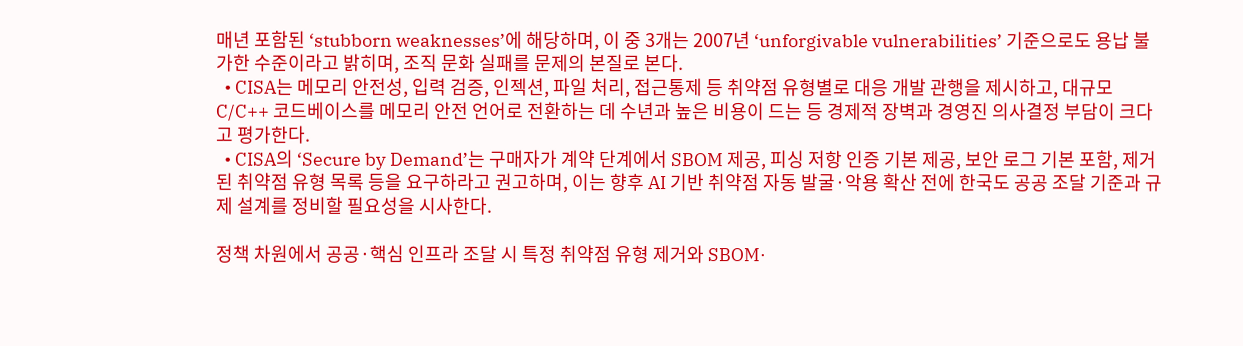매년 포함된 ‘stubborn weaknesses’에 해당하며, 이 중 3개는 2007년 ‘unforgivable vulnerabilities’ 기준으로도 용납 불가한 수준이라고 밝히며, 조직 문화 실패를 문제의 본질로 본다.
  • CISA는 메모리 안전성, 입력 검증, 인젝션, 파일 처리, 접근통제 등 취약점 유형별로 대응 개발 관행을 제시하고, 대규모 C/C++ 코드베이스를 메모리 안전 언어로 전환하는 데 수년과 높은 비용이 드는 등 경제적 장벽과 경영진 의사결정 부담이 크다고 평가한다.
  • CISA의 ‘Secure by Demand’는 구매자가 계약 단계에서 SBOM 제공, 피싱 저항 인증 기본 제공, 보안 로그 기본 포함, 제거된 취약점 유형 목록 등을 요구하라고 권고하며, 이는 향후 AI 기반 취약점 자동 발굴·악용 확산 전에 한국도 공공 조달 기준과 규제 설계를 정비할 필요성을 시사한다.

정책 차원에서 공공·핵심 인프라 조달 시 특정 취약점 유형 제거와 SBOM·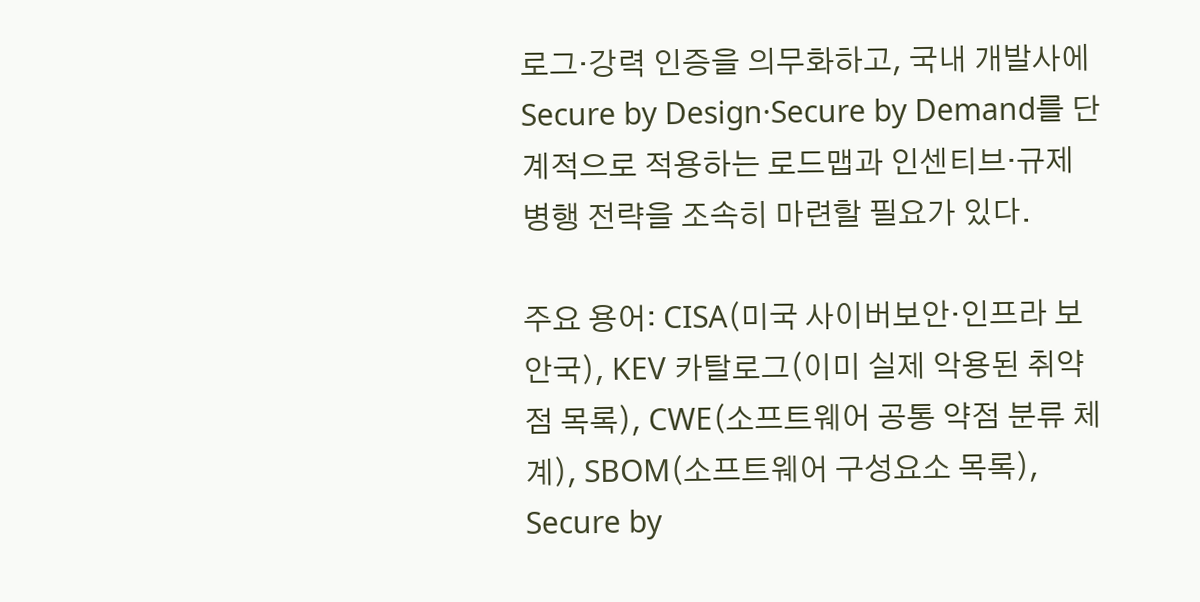로그·강력 인증을 의무화하고, 국내 개발사에 Secure by Design·Secure by Demand를 단계적으로 적용하는 로드맵과 인센티브·규제 병행 전략을 조속히 마련할 필요가 있다.

주요 용어: CISA(미국 사이버보안·인프라 보안국), KEV 카탈로그(이미 실제 악용된 취약점 목록), CWE(소프트웨어 공통 약점 분류 체계), SBOM(소프트웨어 구성요소 목록), Secure by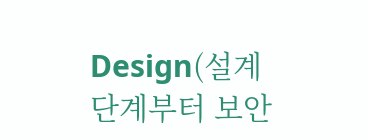Design(설계 단계부터 보안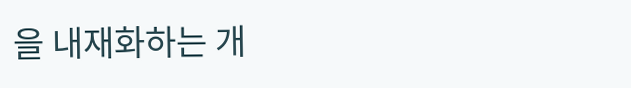을 내재화하는 개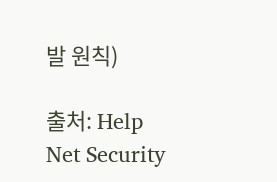발 원칙)

출처: Help Net Security